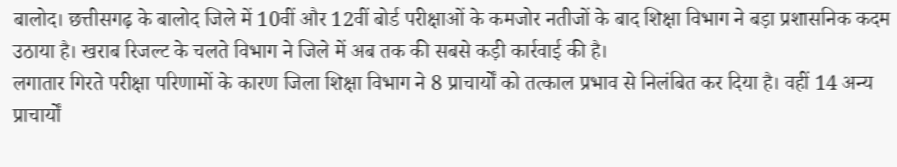बालोद। छत्तीसगढ़ के बालोद जिले में 10वीं और 12वीं बोर्ड परीक्षाओं के कमजोर नतीजों के बाद शिक्षा विभाग ने बड़ा प्रशासनिक कदम उठाया है। खराब रिजल्ट के चलते विभाग ने जिले में अब तक की सबसे कड़ी कार्रवाई की है।
लगातार गिरते परीक्षा परिणामों के कारण जिला शिक्षा विभाग ने 8 प्राचार्यों को तत्काल प्रभाव से निलंबित कर दिया है। वहीं 14 अन्य प्राचार्यों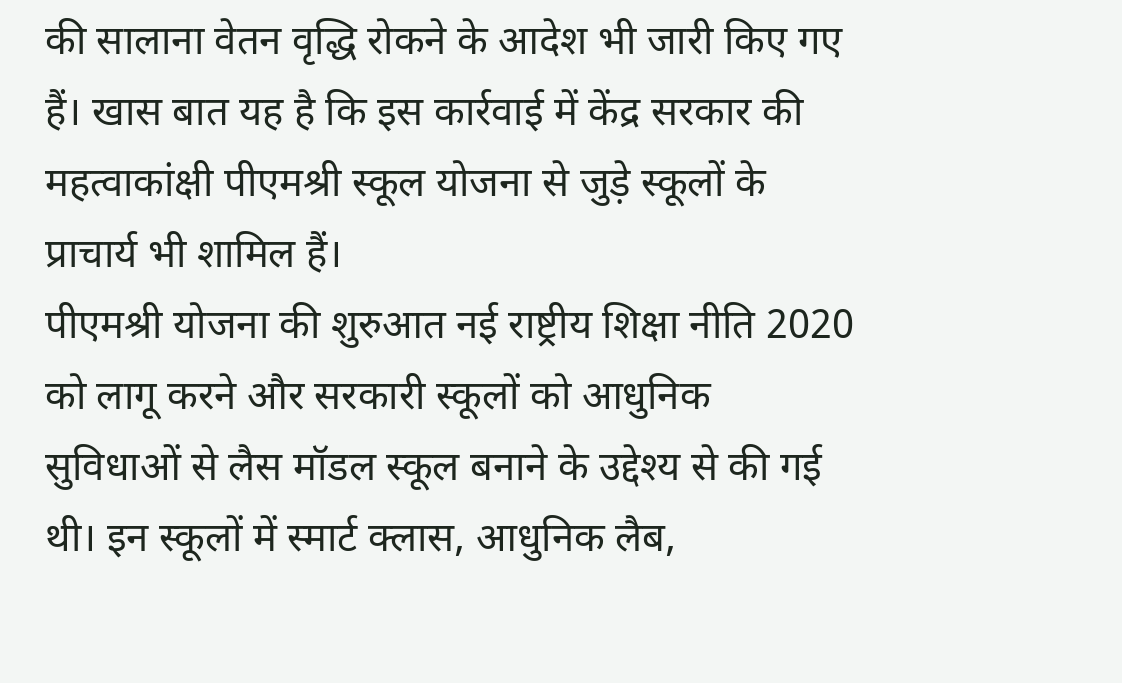की सालाना वेतन वृद्धि रोकने के आदेश भी जारी किए गए हैं। खास बात यह है कि इस कार्रवाई में केंद्र सरकार की महत्वाकांक्षी पीएमश्री स्कूल योजना से जुड़े स्कूलों के प्राचार्य भी शामिल हैं।
पीएमश्री योजना की शुरुआत नई राष्ट्रीय शिक्षा नीति 2020 को लागू करने और सरकारी स्कूलों को आधुनिक सुविधाओं से लैस मॉडल स्कूल बनाने के उद्देश्य से की गई थी। इन स्कूलों में स्मार्ट क्लास, आधुनिक लैब,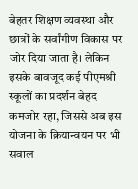बेहतर शिक्षण व्यवस्था और छात्रों के सर्वांगीण विकास पर जोर दिया जाता है। लेकिन इसके बावजूद कई पीएमश्री स्कूलों का प्रदर्शन बेहद कमजोर रहा, जिससे अब इस योजना के क्रियान्वयन पर भी सवाल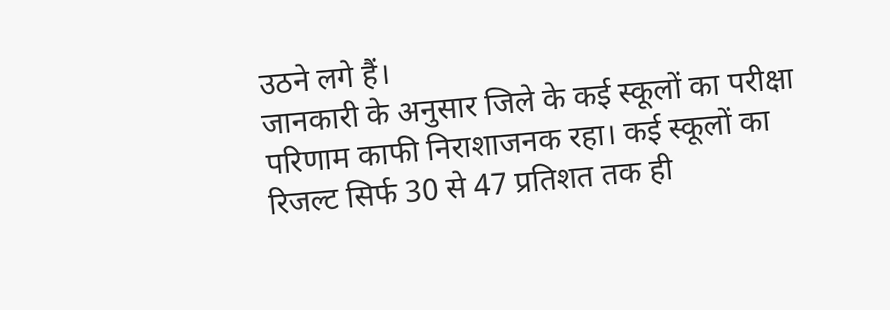उठने लगे हैं।
जानकारी के अनुसार जिले के कई स्कूलों का परीक्षा परिणाम काफी निराशाजनक रहा। कई स्कूलों का रिजल्ट सिर्फ 30 से 47 प्रतिशत तक ही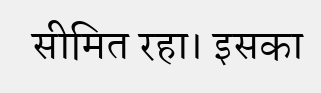सीमित रहा। इसका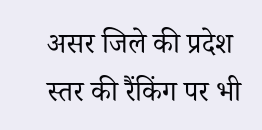असर जिले की प्रदेश स्तर की रैंकिंग पर भी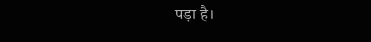पड़ा है।